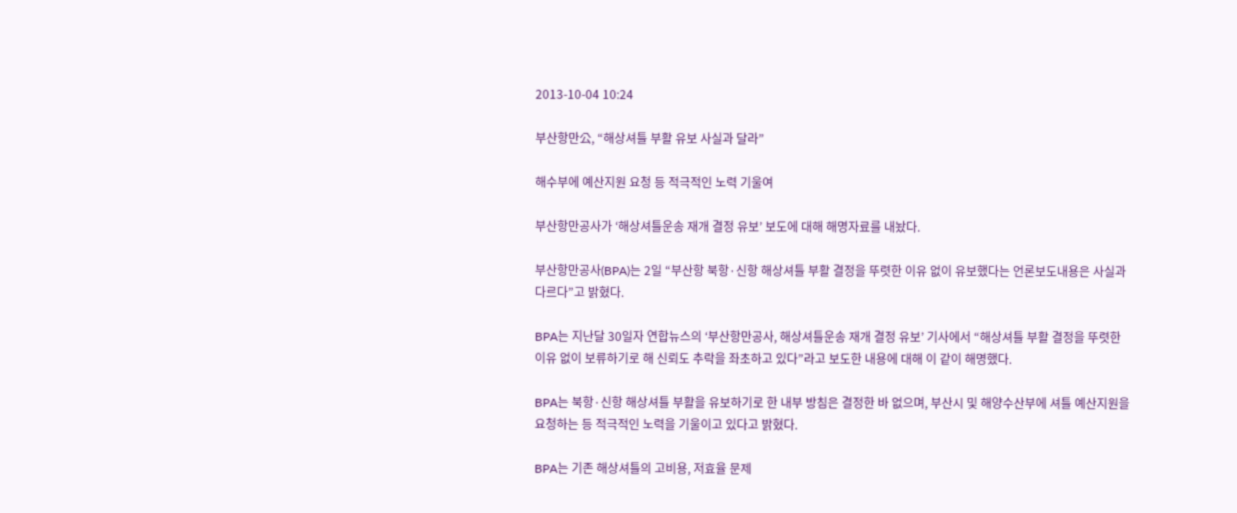2013-10-04 10:24

부산항만公, “해상셔틀 부활 유보 사실과 달라”

해수부에 예산지원 요청 등 적극적인 노력 기울여

부산항만공사가 ‘해상셔틀운송 재개 결정 유보’ 보도에 대해 해명자료를 내놨다.

부산항만공사(BPA)는 2일 “부산항 북항·신항 해상셔틀 부활 결정을 뚜렷한 이유 없이 유보했다는 언론보도내용은 사실과 다르다”고 밝혔다.

BPA는 지난달 30일자 연합뉴스의 ‘부산항만공사, 해상셔틀운송 재개 결정 유보’ 기사에서 “해상셔틀 부활 결정을 뚜렷한 이유 없이 보류하기로 해 신뢰도 추락을 좌초하고 있다”라고 보도한 내용에 대해 이 같이 해명했다.

BPA는 북항·신항 해상셔틀 부활을 유보하기로 한 내부 방침은 결정한 바 없으며, 부산시 및 해양수산부에 셔틀 예산지원을 요청하는 등 적극적인 노력을 기울이고 있다고 밝혔다.

BPA는 기존 해상셔틀의 고비용, 저효율 문제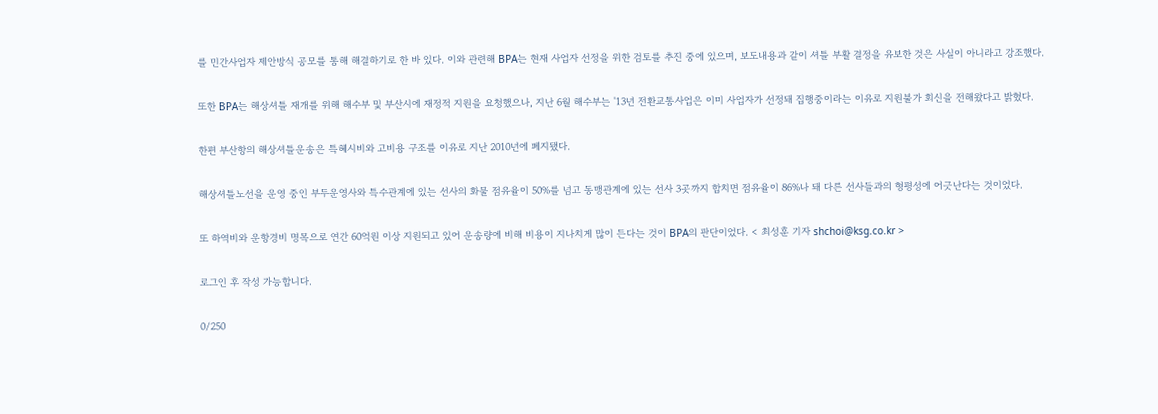를 민간사업자 제안방식 공모를 통해 해결하기로 한 바 있다. 이와 관련해 BPA는 현재 사업자 선정을 위한 검토를 추진 중에 있으며, 보도내용과 같이 셔틀 부활 결정을 유보한 것은 사실이 아니라고 강조했다.

또한 BPA는 해상셔틀 재개를 위해 해수부 및 부산시에 재정적 지원을 요청했으나, 지난 6월 해수부는 '13년 전환교통사업은 이미 사업자가 선정돼 집행중이라는 이유로 지원불가 회신을 전해왔다고 밝혔다.

한편 부산항의 해상셔틀운송은 특혜시비와 고비용 구조를 이유로 지난 2010년에 폐지됐다.

해상셔틀노선을 운영 중인 부두운영사와 특수관계에 있는 선사의 화물 점유율이 50%를 넘고 동맹관계에 있는 선사 3곳까지 합치면 점유율이 86%나 돼 다른 선사들과의 형평성에 어긋난다는 것이었다.

또 하역비와 운항경비 명목으로 연간 60억원 이상 지원되고 있어 운송량에 비해 비용이 지나치게 많이 든다는 것이 BPA의 판단이었다. < 최성훈 기자 shchoi@ksg.co.kr >

로그인 후 작성 가능합니다.

0/250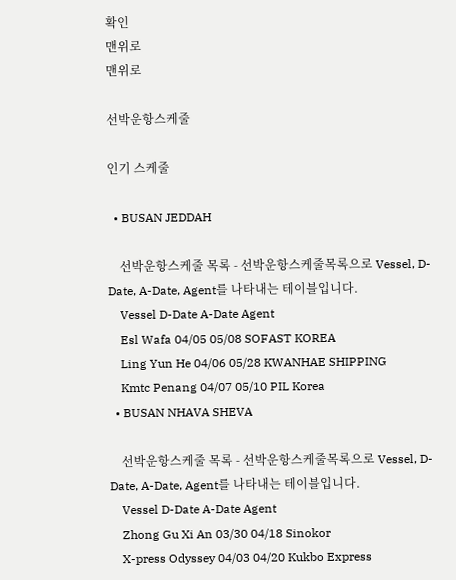확인
맨위로
맨위로

선박운항스케줄

인기 스케줄

  • BUSAN JEDDAH

    선박운항스케줄 목록 - 선박운항스케줄목록으로 Vessel, D-Date, A-Date, Agent를 나타내는 테이블입니다.
    Vessel D-Date A-Date Agent
    Esl Wafa 04/05 05/08 SOFAST KOREA
    Ling Yun He 04/06 05/28 KWANHAE SHIPPING
    Kmtc Penang 04/07 05/10 PIL Korea
  • BUSAN NHAVA SHEVA

    선박운항스케줄 목록 - 선박운항스케줄목록으로 Vessel, D-Date, A-Date, Agent를 나타내는 테이블입니다.
    Vessel D-Date A-Date Agent
    Zhong Gu Xi An 03/30 04/18 Sinokor
    X-press Odyssey 04/03 04/20 Kukbo Express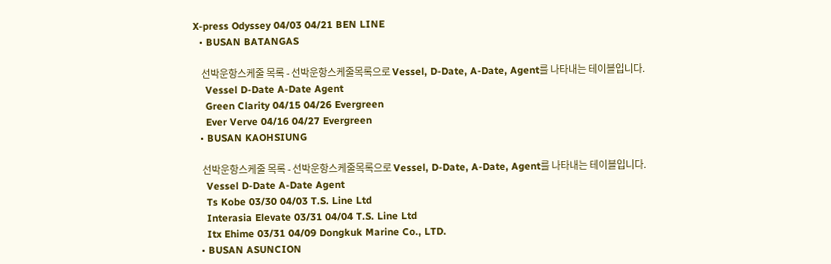X-press Odyssey 04/03 04/21 BEN LINE
  • BUSAN BATANGAS

    선박운항스케줄 목록 - 선박운항스케줄목록으로 Vessel, D-Date, A-Date, Agent를 나타내는 테이블입니다.
    Vessel D-Date A-Date Agent
    Green Clarity 04/15 04/26 Evergreen
    Ever Verve 04/16 04/27 Evergreen
  • BUSAN KAOHSIUNG

    선박운항스케줄 목록 - 선박운항스케줄목록으로 Vessel, D-Date, A-Date, Agent를 나타내는 테이블입니다.
    Vessel D-Date A-Date Agent
    Ts Kobe 03/30 04/03 T.S. Line Ltd
    Interasia Elevate 03/31 04/04 T.S. Line Ltd
    Itx Ehime 03/31 04/09 Dongkuk Marine Co., LTD.
  • BUSAN ASUNCION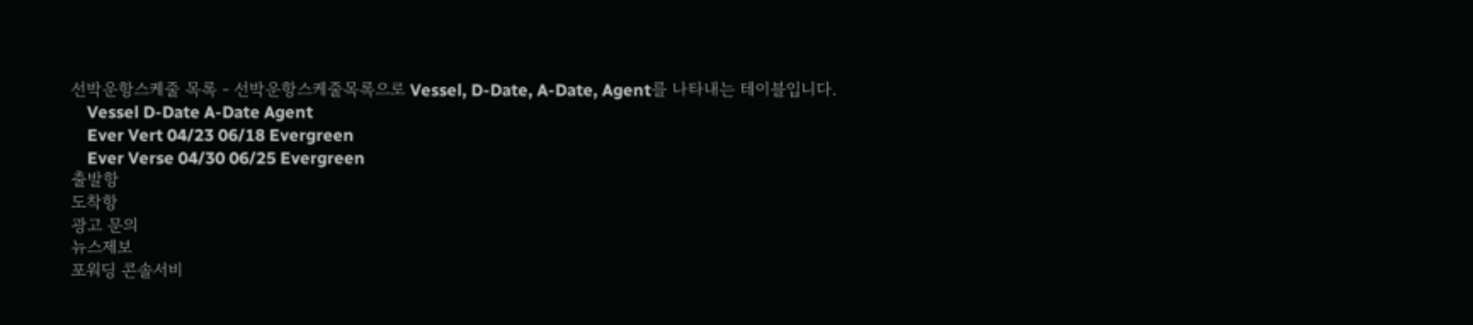선박운항스케줄 목록 - 선박운항스케줄목록으로 Vessel, D-Date, A-Date, Agent를 나타내는 테이블입니다.
    Vessel D-Date A-Date Agent
    Ever Vert 04/23 06/18 Evergreen
    Ever Verse 04/30 06/25 Evergreen
출발항
도착항
광고 문의
뉴스제보
포워딩 콘솔서비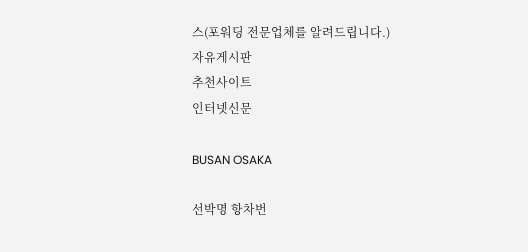스(포워딩 전문업체를 알려드립니다.)
자유게시판
추천사이트
인터넷신문

BUSAN OSAKA

선박명 항차번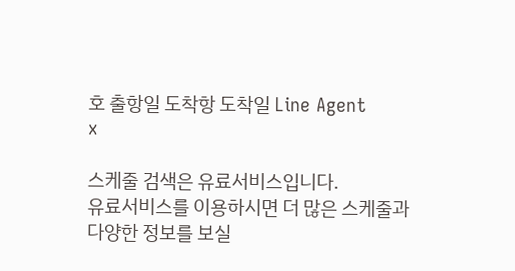호 출항일 도착항 도착일 Line Agent
x

스케줄 검색은 유료서비스입니다.
유료서비스를 이용하시면 더 많은 스케줄과
다양한 정보를 보실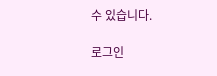수 있습니다.

로그인